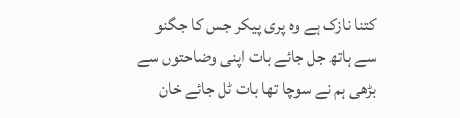کتنا نازک ہے وہ پری پیکر جس کا جگنو سے ہاتھ جل جائے بات اپنی وضاحتوں سے بڑھی ہم نے سوچا تھا بات ٹل جائے خان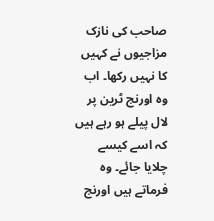صاحب کی نازک مزاجیوں نے کہیں کا نہیں رکھا۔ اب وہ اورنج ٹرین پر لال پیلے ہو رہے ہیں کہ اسے کیسے چلایا جائے۔ وہ فرماتے ہیں اورنج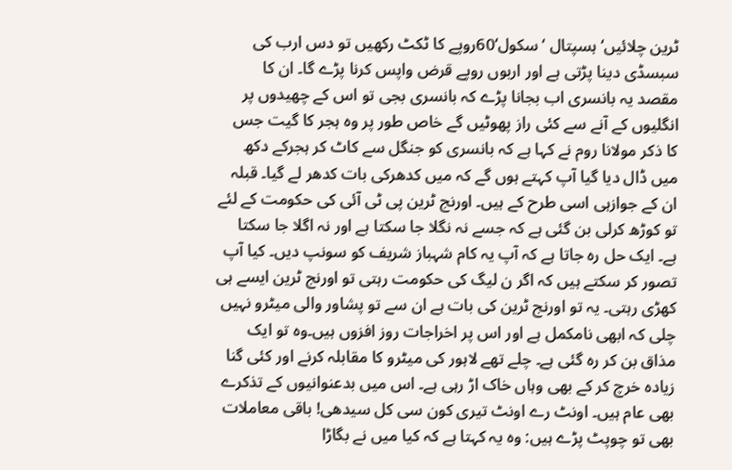ٹرین چلائیں‘ ہسپتال ‘سکول‘60روپے کا ٹکٹ رکھیں تو دس ارب کی سبسڈی دینا پڑتی ہے اور اربوں روپے قرض واپس کرنا پڑے گا۔ ان کا مقصد یہ بانسری اب بجانا پڑے کہ بانسری بجی تو اس کے چھیدوں پر انگلیوں کے آنے سے کئی راز پھوٹیں گے خاص طور پر وہ ہجر کا گیت جس کا ذکر مولانا روم نے کہا ہے کہ بانسری کو جنگل سے کاٹ کر ہجرکے دکھ میں ڈال دیا گیا آپ کہتے ہوں گے کہ میں کدھرکی بات کدھر لے گیا۔ قبلہ ان کے جوازہی اسی طرح کے ہیں۔ اورنج ٹرین پی ٹی آئی کی حکومت کے لئے تو کوڑھ کرلی بن گئی ہے کہ جسے نہ نگلا جا سکتا ہے اور نہ اگلا جا سکتا ہے۔ ایک حل رہ جاتا ہے کہ آپ یہ کام شہباز شریف کو سونپ دیں۔ کیا آپ تصور کر سکتے ہیں کہ اگر ن لیگ کی حکومت رہتی تو اورنج ٹرین ایسے ہی کھڑی رہتی۔ یہ تو اورنج ٹرین کی بات ہے ان سے تو پشاور والی میٹرو نہیں چلی کہ ابھی نامکمل ہے اور اس پر اخراجات روز افزوں ہیں۔وہ تو ایک مذاق بن کر رہ گئی ہے۔ چلے تھے لاہور کی میٹرو کا مقابلہ کرنے اور کئی گنا زیادہ خرچ کر کے بھی وہاں خاک اڑ رہی ہے۔ اس میں بدعنوانیوں کے تذکرے بھی عام ہیں۔ اونٹ رے اونٹ تیری کون سی کل سیدھی! باقی معاملات بھی تو چوپٹ پڑے ہیں: وہ یہ کہتا ہے کہ کیا میں نے بگاڑا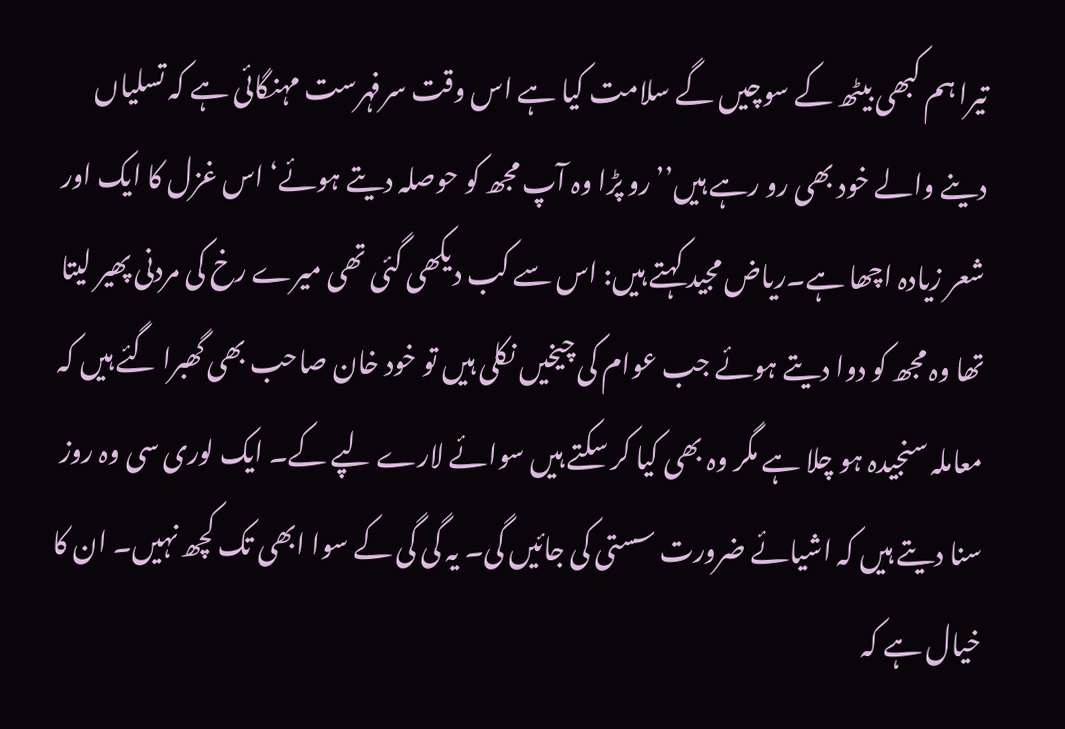تیرا ہم کبھی بیٹھ کے سوچیں گے سلامت کیا ہے اس وقت سرفہرست مہنگائی ہے کہ تسلیاں دینے والے خود بھی رو رہے ہیں’’رو پڑا وہ آپ مجھ کو حوصلہ دیتے ہوئے‘ اس غزل کا ایک اور شعر زیادہ اچھا ہے۔ریاض مجید کہتے ہیں: اس سے کب دیکھی گئی تھی میرے رخ کی مردنی پھیر لیتا تھا وہ مجھ کو دوا دیتے ہوئے جب عوام کی چیخیں نکلی ہیں تو خود خان صاحب بھی گھبرا گئے ہیں کہ معاملہ سنجیدہ ہو چلا ہے مگر وہ بھی کیا کر سکتے ہیں سوائے لارے لپے کے۔ ایک لوری سی وہ روز سنا دیتے ہیں کہ اشیائے ضرورت سستی کی جائیں گی۔ یہ گی گی کے سوا ابھی تک کچھ نہیں۔ ان کا خیال ہے کہ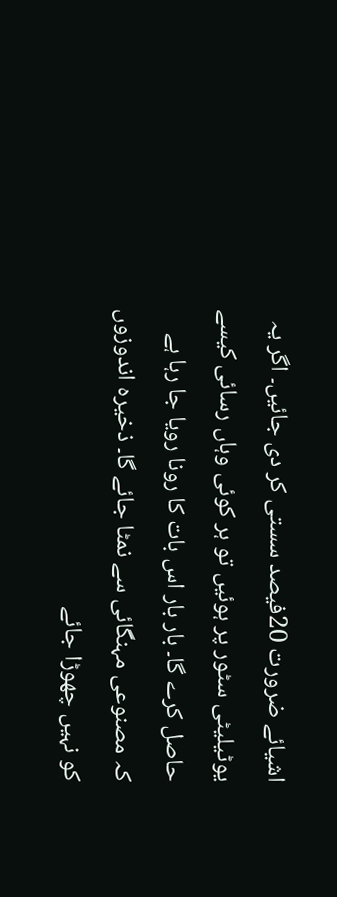اشیائے ضرورت 20فیصد سستی کر دی جائیں۔ اگر یہ یوٹیلیٹی سٹور پر ہوئیں تو ہر کوئی وہاں رسائی کیسے حاصل کرے گا۔ بار بار اس بات کا رونا رویا جا رہا ہے کہ مصنوعی مہنگائی سے نمٹا جائے گا۔ ذخیرہ اندوزوں کو نہیں چھوڑا جائے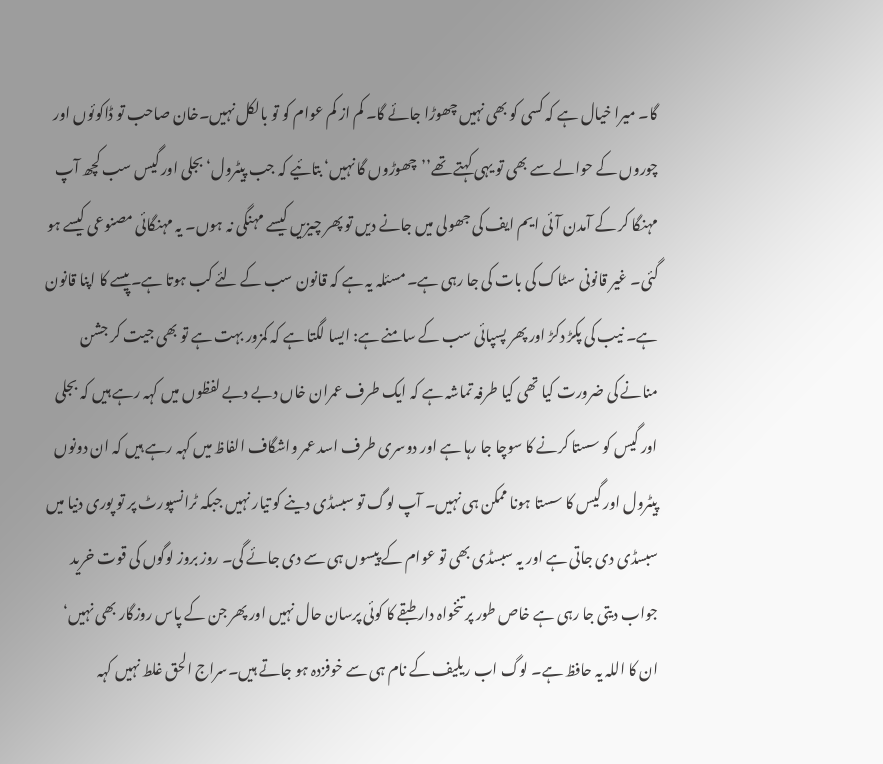گا۔ میرا خیال ہے کہ کسی کو بھی نہیں چھوڑا جائے گا۔ کم از کم عوام کو تو بالکل نہیں۔خان صاحب تو ڈاکوئوں اور چوروں کے حوالے سے بھی تو یہی کہتے تھے’’چھوڑوں گا نہیں‘ بتائیے کہ جب پیٹرول‘ بجلی اور گیس سب کچھ آپ مہنگا کر کے آمدن آئی ایم ایف کی جھولی میں جانے دیں تو پھر چیزیں کیسے مہنگی نہ ہوں۔ یہ مہنگائی مصنوعی کیسے ہو گئی۔ غیر قانونی سٹاک کی بات کی جا رہی ہے۔ مسئلہ یہ ہے کہ قانون سب کے لئے کب ہوتا ہے۔پیسے کا اپنا قانون ہے۔ نیب کی پکڑ دکڑ اور پھر پسپائی سب کے سامنے ہے: ایسا لگتا ہے کہ کمزور بہت ہے تو بھی جیت کر جشن منانے کی ضرورت کیا تھی کیا طرفہ تماشہ ہے کہ ایک طرف عمران خاں دبے دبے لفظوں میں کہہ رہے ہیں کہ بجلی اور گیس کو سستا کرنے کا سوچا جا رہا ہے اور دوسری طرف اسد عمر واشگاف الفاظ میں کہہ رہے ہیں کہ ان دونوں پیٹرول اور گیس کا سستا ہونا ممکن ہی نہیں۔ آپ لوگ تو سبسڈی دینے کو تیار نہیں جبکہ ٹرانسپورٹ پر تو پوری دنیا میں سبسڈی دی جاتی ہے اور یہ سبسڈی بھی تو عوام کے پیسوں ہی سے دی جائے گی۔ روز بروز لوگوں کی قوت خرید جواب دیتی جا رہی ہے خاص طور پر تنخواہ دار طبقے کا کوئی پرسان حال نہیں اور پھر جن کے پاس روزگار بھی نہیں‘ ان کا اللہ یہ حافظ ہے۔ لوگ اب ریلیف کے نام ہی سے خوفزدہ ہو جاتے ہیں۔سراج الحق غلط نہیں کہہ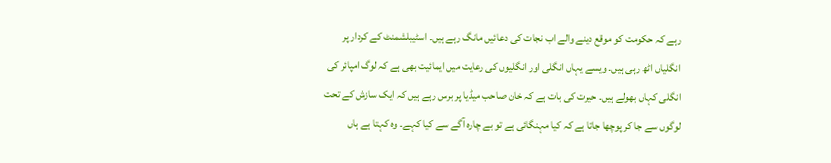رہے کہ حکومت کو موقع دینے والے اب نجات کی دعائیں مانگ رہے ہیں۔ اسٹیبلشمنٹ کے کردار پر انگلیاں اٹھ رہی ہیں۔ ویسے یہاں انگلی اور انگلیوں کی رعایت میں ایمائیت بھی ہے کہ لوگ امپائر کی انگلی کہاں بھولے ہیں۔ حیرت کی بات ہے کہ خان صاحب میڈیا پر برس رہے ہیں کہ ایک سازش کے تحت لوگوں سے جا کر پوچھا جاتا ہے کہ کیا مہنگائی ہے تو بے چارہ آگے سے کیا کہے۔ وہ کہتا ہے ہاں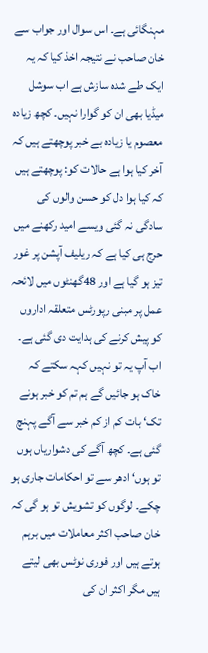مہنگائی ہے۔ اس سوال اور جواب سے خان صاحب نے نتیجہ اخذ کیا کہ یہ ایک طے شدہ سازش ہے اب سوشل میڈیا بھی ان کو گوارا نہیں۔ کچھ زیادہ معصوم یا زیادہ بے خبر پوچھتے ہیں کہ آخر کیا ہوا ہے حالات کو: پوچھتے ہیں کہ کیا ہوا دل کو حسن والوں کی سادگی نہ گئی ویسے امید رکھنے میں حرج ہی کیا ہے کہ ریلیف آپشن پر غور تیز ہو گیا ہے اور 48گھنٹوں میں لائحہ عمل پر مبنی رپورٹس متعلقہ اداروں کو پیش کرنے کی ہدایت دی گئی ہے۔ اب آپ یہ تو نہیں کہہ سکتے کہ خاک ہو جائیں گے ہم تم کو خبر ہونے تک‘ بات کم از کم خبر سے آگے پہنچ گئی ہے۔ کچھ آگے کی دشواریاں ہوں تو ہوں‘ ادھر سے تو احکامات جاری ہو چکے۔ لوگوں کو تشویش تو ہو گی کہ خان صاحب اکثر معاملات میں برہم ہوتے ہیں اور فوری نوٹس بھی لیتے ہیں مگر اکثر ان کی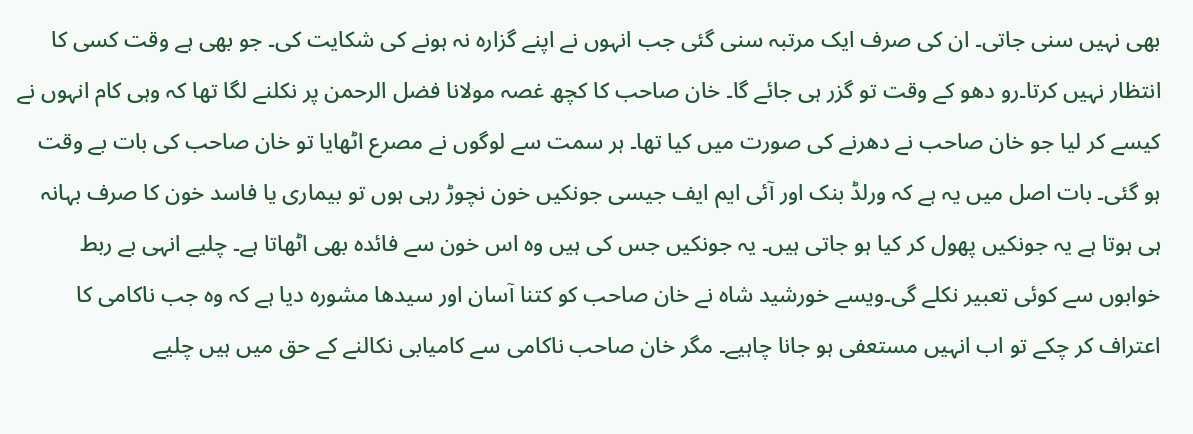بھی نہیں سنی جاتی۔ ان کی صرف ایک مرتبہ سنی گئی جب انہوں نے اپنے گزارہ نہ ہونے کی شکایت کی۔ جو بھی ہے وقت کسی کا انتظار نہیں کرتا۔رو دھو کے وقت تو گزر ہی جائے گا۔ خان صاحب کا کچھ غصہ مولانا فضل الرحمن پر نکلنے لگا تھا کہ وہی کام انہوں نے کیسے کر لیا جو خان صاحب نے دھرنے کی صورت میں کیا تھا۔ ہر سمت سے لوگوں نے مصرع اٹھایا تو خان صاحب کی بات بے وقت ہو گئی۔ بات اصل میں یہ ہے کہ ورلڈ بنک اور آئی ایم ایف جیسی جونکیں خون نچوڑ رہی ہوں تو بیماری یا فاسد خون کا صرف بہانہ ہی ہوتا ہے یہ جونکیں پھول کر کیا ہو جاتی ہیں۔ یہ جونکیں جس کی ہیں وہ اس خون سے فائدہ بھی اٹھاتا ہے۔ چلیے انہی بے ربط خوابوں سے کوئی تعبیر نکلے گی۔ویسے خورشید شاہ نے خان صاحب کو کتنا آسان اور سیدھا مشورہ دیا ہے کہ وہ جب ناکامی کا اعتراف کر چکے تو اب انہیں مستعفی ہو جانا چاہیے۔ مگر خان صاحب ناکامی سے کامیابی نکالنے کے حق میں ہیں چلیے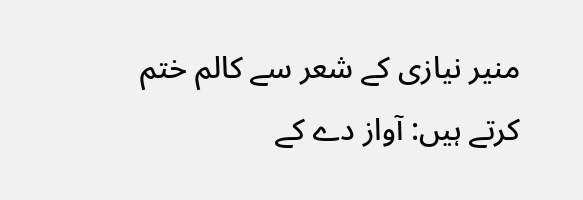منیر نیازی کے شعر سے کالم ختم کرتے ہیں: آواز دے کے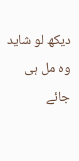دیکھ لو شاید وہ مل ہی جائے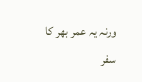ورنہ یہ عمر بھر کا سفر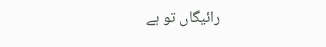رائیگاں تو ہے